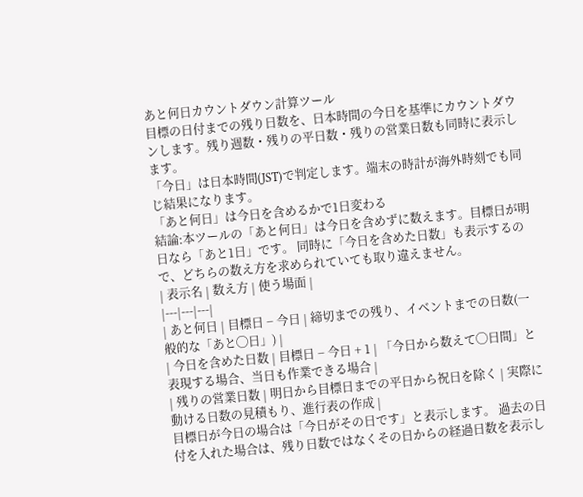あと何日カウントダウン計算ツール
目標の日付までの残り日数を、日本時間の今日を基準にカウントダウンします。残り週数・残りの平日数・残りの営業日数も同時に表示します。
「今日」は日本時間(JST)で判定します。端末の時計が海外時刻でも同じ結果になります。
「あと何日」は今日を含めるかで1日変わる
結論:本ツールの「あと何日」は今日を含めずに数えます。目標日が明日なら「あと1日」です。 同時に「今日を含めた日数」も表示するので、どちらの数え方を求められていても取り違えません。
| 表示名 | 数え方 | 使う場面 |
|---|---|---|
| あと何日 | 目標日 − 今日 | 締切までの残り、イベントまでの日数(一般的な「あと◯日」) |
| 今日を含めた日数 | 目標日 − 今日 + 1 | 「今日から数えて◯日間」と表現する場合、当日も作業できる場合 |
| 残りの営業日数 | 明日から目標日までの平日から祝日を除く | 実際に動ける日数の見積もり、進行表の作成 |
目標日が今日の場合は「今日がその日です」と表示します。 過去の日付を入れた場合は、残り日数ではなくその日からの経過日数を表示し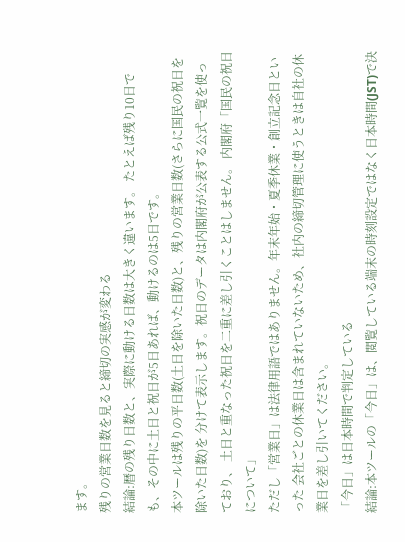ます。
残りの営業日数を見ると締切の実感が変わる
結論:暦の残り日数と、実際に動ける日数は大きく違います。 たとえば残り10日でも、その中に土日と祝日が5日あれば、動けるのは5日です。
本ツールは残りの平日数(土日を除いた日数)と、残りの営業日数(さらに国民の祝日を除いた日数)を 分けて表示します。祝日のデータは内閣府が公表する公式一覧を使っており、 土日と重なった祝日を二重に差し引くことはしません。 内閣府「国民の祝日について」
ただし「営業日」は法律用語ではありません。年末年始・夏季休業・創立記念日といった 会社ごとの休業日は含まれていないため、社内の締切管理に使うときは自社の休業日を差し引いてください。
「今日」は日本時間で判定している
結論:本ツールの「今日」は、閲覧している端末の時刻設定ではなく日本時間(JST)で決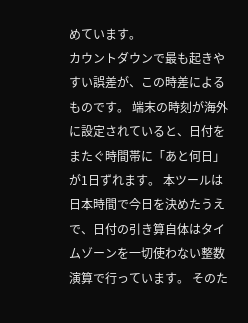めています。
カウントダウンで最も起きやすい誤差が、この時差によるものです。 端末の時刻が海外に設定されていると、日付をまたぐ時間帯に「あと何日」が1日ずれます。 本ツールは日本時間で今日を決めたうえで、日付の引き算自体はタイムゾーンを一切使わない整数演算で行っています。 そのた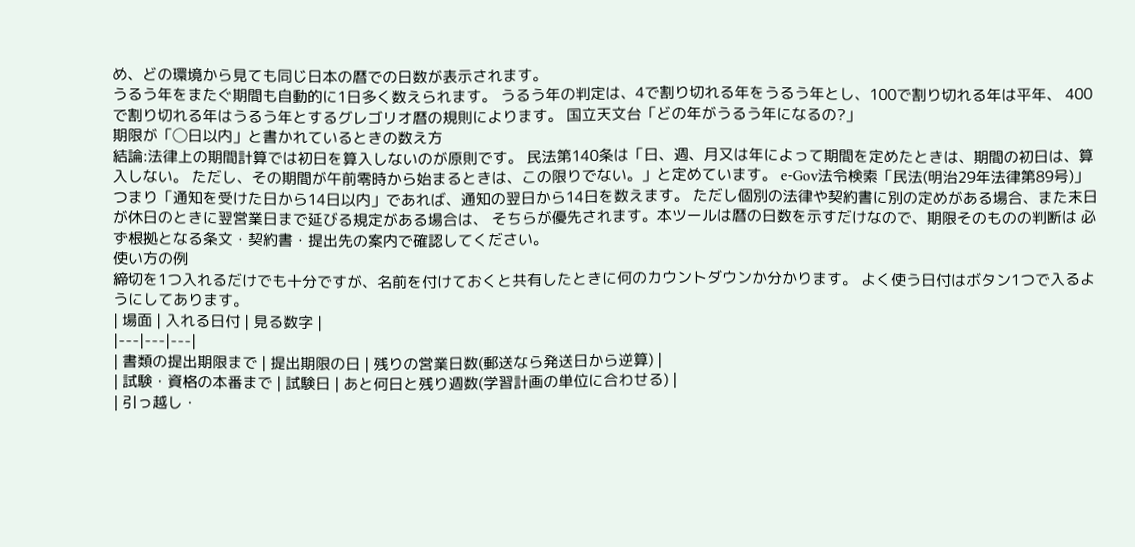め、どの環境から見ても同じ日本の暦での日数が表示されます。
うるう年をまたぐ期間も自動的に1日多く数えられます。 うるう年の判定は、4で割り切れる年をうるう年とし、100で割り切れる年は平年、 400で割り切れる年はうるう年とするグレゴリオ暦の規則によります。 国立天文台「どの年がうるう年になるの?」
期限が「◯日以内」と書かれているときの数え方
結論:法律上の期間計算では初日を算入しないのが原則です。 民法第140条は「日、週、月又は年によって期間を定めたときは、期間の初日は、算入しない。 ただし、その期間が午前零時から始まるときは、この限りでない。」と定めています。 e-Gov法令検索「民法(明治29年法律第89号)」
つまり「通知を受けた日から14日以内」であれば、通知の翌日から14日を数えます。 ただし個別の法律や契約書に別の定めがある場合、また末日が休日のときに翌営業日まで延びる規定がある場合は、 そちらが優先されます。本ツールは暦の日数を示すだけなので、期限そのものの判断は 必ず根拠となる条文・契約書・提出先の案内で確認してください。
使い方の例
締切を1つ入れるだけでも十分ですが、名前を付けておくと共有したときに何のカウントダウンか分かります。 よく使う日付はボタン1つで入るようにしてあります。
| 場面 | 入れる日付 | 見る数字 |
|---|---|---|
| 書類の提出期限まで | 提出期限の日 | 残りの営業日数(郵送なら発送日から逆算) |
| 試験・資格の本番まで | 試験日 | あと何日と残り週数(学習計画の単位に合わせる) |
| 引っ越し・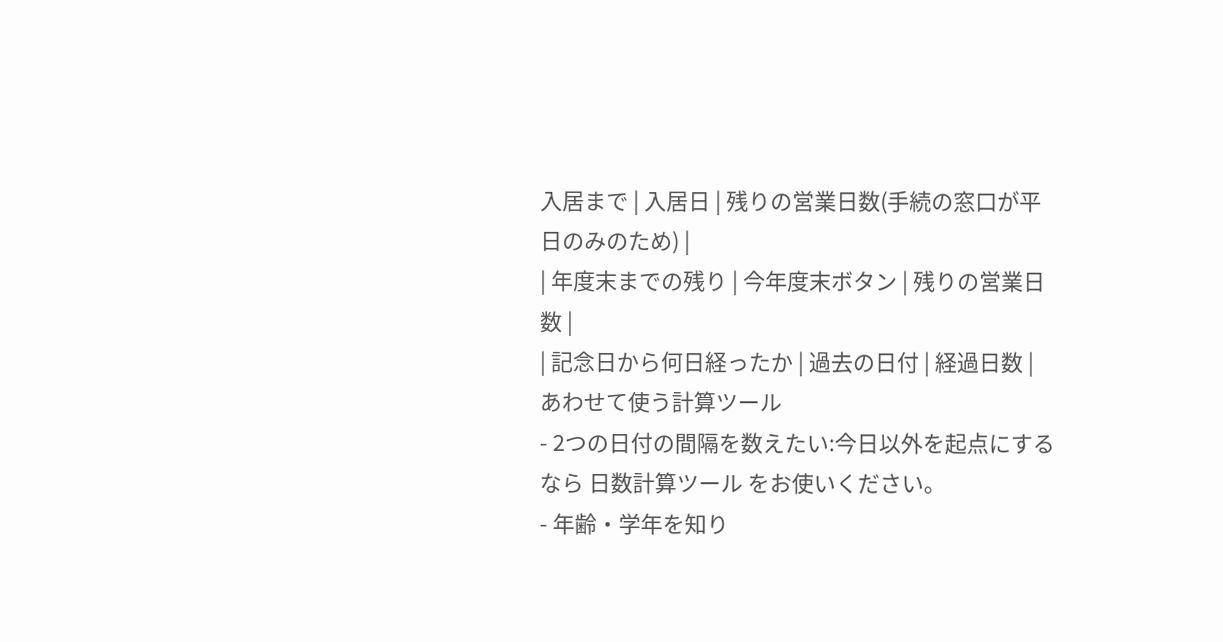入居まで | 入居日 | 残りの営業日数(手続の窓口が平日のみのため) |
| 年度末までの残り | 今年度末ボタン | 残りの営業日数 |
| 記念日から何日経ったか | 過去の日付 | 経過日数 |
あわせて使う計算ツール
- 2つの日付の間隔を数えたい:今日以外を起点にするなら 日数計算ツール をお使いください。
- 年齢・学年を知り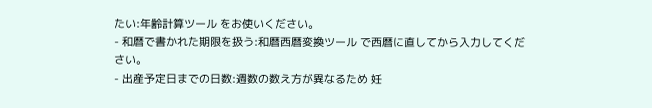たい:年齢計算ツール をお使いください。
- 和暦で書かれた期限を扱う:和暦西暦変換ツール で西暦に直してから入力してください。
- 出産予定日までの日数:週数の数え方が異なるため 妊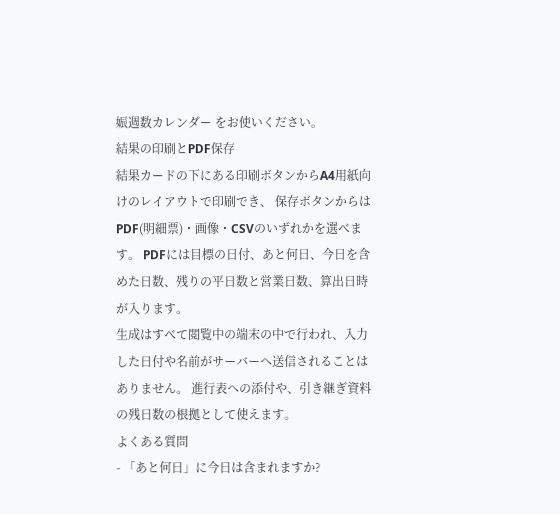娠週数カレンダー をお使いください。
結果の印刷とPDF保存
結果カードの下にある印刷ボタンからA4用紙向けのレイアウトで印刷でき、 保存ボタンからはPDF(明細票)・画像・CSVのいずれかを選べます。 PDFには目標の日付、あと何日、今日を含めた日数、残りの平日数と営業日数、算出日時が入ります。
生成はすべて閲覧中の端末の中で行われ、入力した日付や名前がサーバーへ送信されることはありません。 進行表への添付や、引き継ぎ資料の残日数の根拠として使えます。
よくある質問
- 「あと何日」に今日は含まれますか?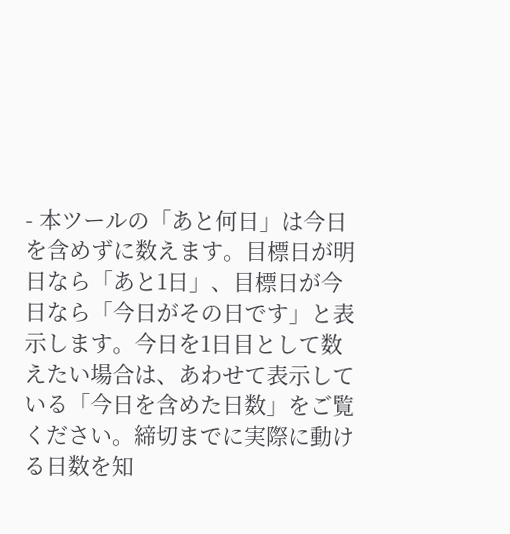- 本ツールの「あと何日」は今日を含めずに数えます。目標日が明日なら「あと1日」、目標日が今日なら「今日がその日です」と表示します。今日を1日目として数えたい場合は、あわせて表示している「今日を含めた日数」をご覧ください。締切までに実際に動ける日数を知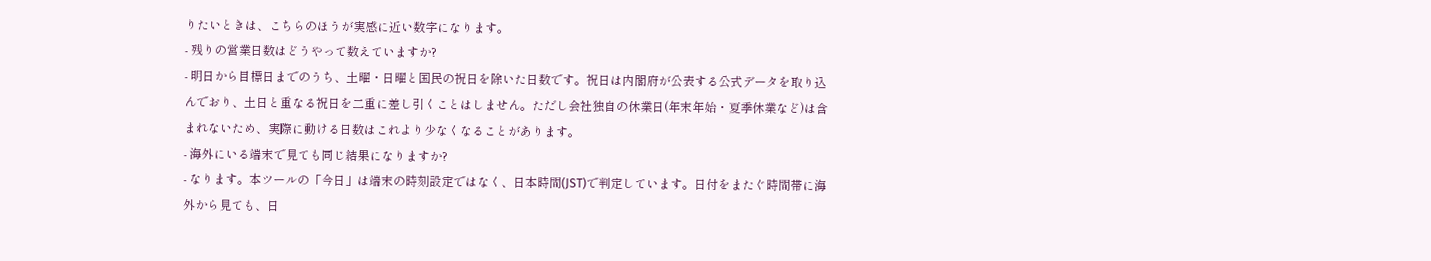りたいときは、こちらのほうが実感に近い数字になります。
- 残りの営業日数はどうやって数えていますか?
- 明日から目標日までのうち、土曜・日曜と国民の祝日を除いた日数です。祝日は内閣府が公表する公式データを取り込んでおり、土日と重なる祝日を二重に差し引くことはしません。ただし会社独自の休業日(年末年始・夏季休業など)は含まれないため、実際に動ける日数はこれより少なくなることがあります。
- 海外にいる端末で見ても同じ結果になりますか?
- なります。本ツールの「今日」は端末の時刻設定ではなく、日本時間(JST)で判定しています。日付をまたぐ時間帯に海外から見ても、日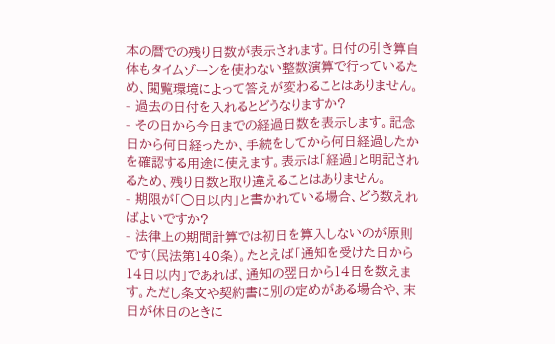本の暦での残り日数が表示されます。日付の引き算自体もタイムゾーンを使わない整数演算で行っているため、閲覧環境によって答えが変わることはありません。
- 過去の日付を入れるとどうなりますか?
- その日から今日までの経過日数を表示します。記念日から何日経ったか、手続をしてから何日経過したかを確認する用途に使えます。表示は「経過」と明記されるため、残り日数と取り違えることはありません。
- 期限が「◯日以内」と書かれている場合、どう数えればよいですか?
- 法律上の期間計算では初日を算入しないのが原則です(民法第140条)。たとえば「通知を受けた日から14日以内」であれば、通知の翌日から14日を数えます。ただし条文や契約書に別の定めがある場合や、末日が休日のときに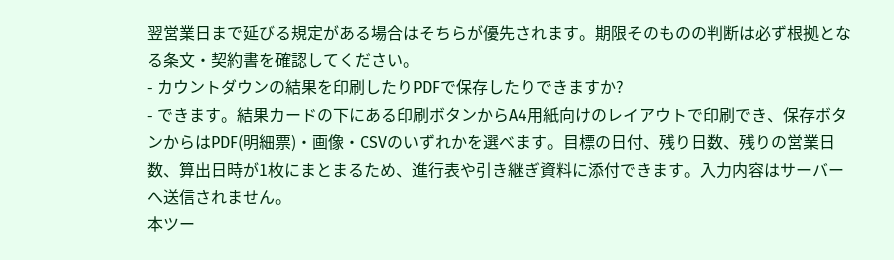翌営業日まで延びる規定がある場合はそちらが優先されます。期限そのものの判断は必ず根拠となる条文・契約書を確認してください。
- カウントダウンの結果を印刷したりPDFで保存したりできますか?
- できます。結果カードの下にある印刷ボタンからA4用紙向けのレイアウトで印刷でき、保存ボタンからはPDF(明細票)・画像・CSVのいずれかを選べます。目標の日付、残り日数、残りの営業日数、算出日時が1枚にまとまるため、進行表や引き継ぎ資料に添付できます。入力内容はサーバーへ送信されません。
本ツー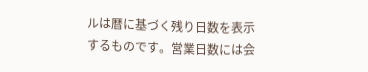ルは暦に基づく残り日数を表示するものです。営業日数には会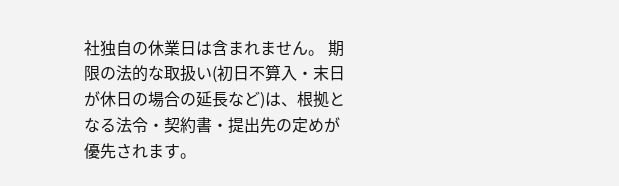社独自の休業日は含まれません。 期限の法的な取扱い(初日不算入・末日が休日の場合の延長など)は、根拠となる法令・契約書・提出先の定めが優先されます。